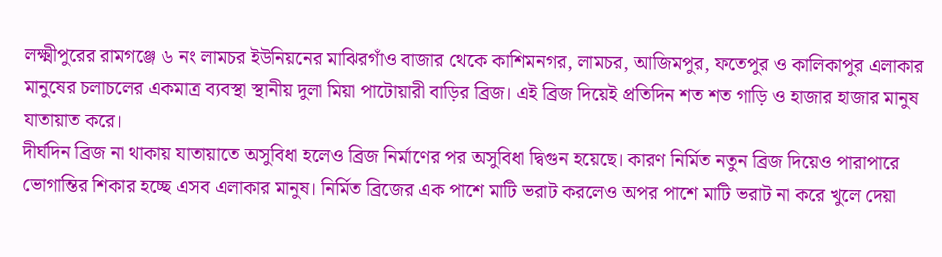লক্ষ্মীপুরের রামগঞ্জে ৬ নং লামচর ইউনিয়নের মাঝিরগাঁও বাজার থেকে কাশিমনগর, লামচর, আজিমপুর, ফতেপুর ও কালিকাপুর এলাকার মানুষের চলাচলের একমাত্র ব্যবস্থা স্থানীয় দুলা মিয়া পাটোয়ারী বাড়ির ব্রিজ। এই ব্রিজ দিয়েই প্রতিদিন শত শত গাড়ি ও হাজার হাজার মানুষ যাতায়াত করে।
দীর্ঘদিন ব্রিজ না থাকায় যাতায়াতে অসুবিধা হলেও ব্রিজ নির্মাণের পর অসুবিধা দ্বিগুন হয়েছে। কারণ নির্মিত নতুন ব্রিজ দিয়েও পারাপারে ভোগান্তির শিকার হচ্ছে এসব এলাকার মানুষ। নির্মিত ব্রিজের এক পাশে মাটি ভরাট করলেও অপর পাশে মাটি ভরাট না করে খুলে দেয়া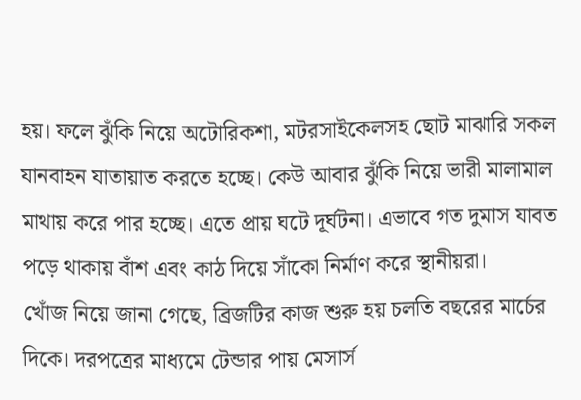হয়। ফলে ঝুঁকি নিয়ে অটোরিকশা, মটরসাইকেলসহ ছোট মাঝারি সকল যানবাহন যাতায়াত করতে হচ্ছে। কেউ আবার ঝুঁকি নিয়ে ভারী মালামাল মাথায় করে পার হচ্ছে। এতে প্রায় ঘটে দূর্ঘটনা। এভাবে গত দুমাস যাবত পড়ে থাকায় বাঁশ এবং কাঠ দিয়ে সাঁকো নির্মাণ করে স্থানীয়রা।
খোঁজ নিয়ে জানা গেছে, ব্রিজটির কাজ শুরু হয় চলতি বছরের মার্চের দিকে। দরপত্রের মাধ্যমে টেন্ডার পায় মেসার্স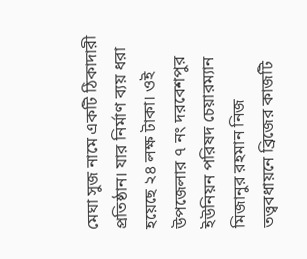মেঘা সুজ নামে একটি ঠিকাদারী প্রতিষ্ঠান। যার নির্মাণ ব্যয় ধরা হয়েছে ২৪ লক্ষ টাকা। ওই উপজেলার ৭ নং দরবেশপুর ইউনিয়ন পরিষদ চেয়ারম্যান মিজানুর রহমান নিজ তত্ত্ববধায়নে ব্রিজের কাজটি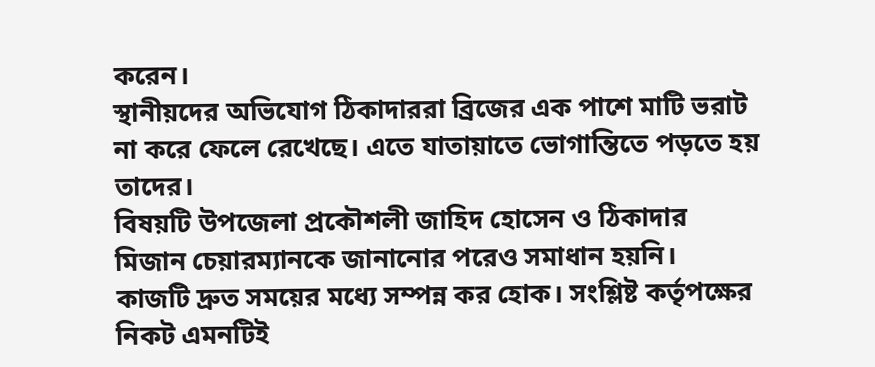করেন।
স্থানীয়দের অভিযোগ ঠিকাদাররা ব্রিজের এক পাশে মাটি ভরাট না করে ফেলে রেখেছে। এতে যাতায়াতে ভোগান্তিতে পড়তে হয় তাদের।
বিষয়টি উপজেলা প্রকৌশলী জাহিদ হোসেন ও ঠিকাদার মিজান চেয়ারম্যানকে জানানোর পরেও সমাধান হয়নি।
কাজটি দ্রুত সময়ের মধ্যে সম্পন্ন কর হোক। সংশ্লিষ্ট কর্তৃপক্ষের নিকট এমনটিই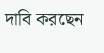দাবি করছেন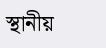স্থানীয়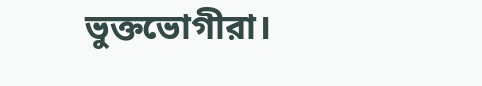ভুক্তভোগীরা।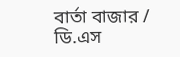বার্তা বাজার / ডি.এস